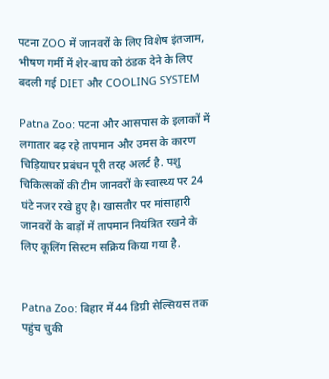पटना ZOO में जानवरों के लिए विशेष इंतजाम, भीषण गर्मी में शेर-बाघ को ठंडक देने के लिए बदली गई DIET और COOLING SYSTEM

Patna Zoo: पटना और आसपास के इलाकों में लगातार बढ़ रहे तापमान और उमस के कारण चिड़ियाघर प्रबंधन पूरी तरह अलर्ट है. पशु चिकित्सकों की टीम जानवरों के स्वास्थ्य पर 24 घंटे नजर रखे हुए है। खासतौर पर मांसाहारी जानवरों के बाड़ों में तापमान नियंत्रित रखने के लिए कूलिंग सिस्टम सक्रिय किया गया है.


Patna Zoo: बिहार में 44 डिग्री सेल्सियस तक पहुंच चुकी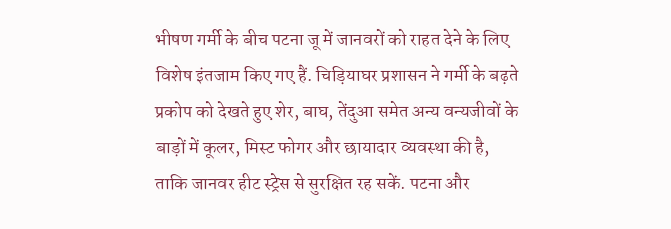भीषण गर्मी के बीच पटना जू में जानवरों को राहत देने के लिए विशेष इंतजाम किए गए हैं. चिड़ियाघर प्रशासन ने गर्मी के बढ़ते प्रकोप को देखते हुए शेर, बाघ, तेंदुआ समेत अन्य वन्यजीवों के बाड़ों में कूलर, मिस्ट फोगर और छायादार व्यवस्था की है, ताकि जानवर हीट स्ट्रेस से सुरक्षित रह सकें. पटना और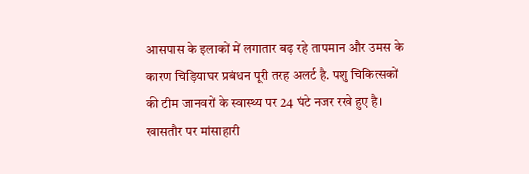आसपास के इलाकों में लगातार बढ़ रहे तापमान और उमस के कारण चिड़ियाघर प्रबंधन पूरी तरह अलर्ट है. पशु चिकित्सकों की टीम जानवरों के स्वास्थ्य पर 24 घंटे नजर रखे हुए है। खासतौर पर मांसाहारी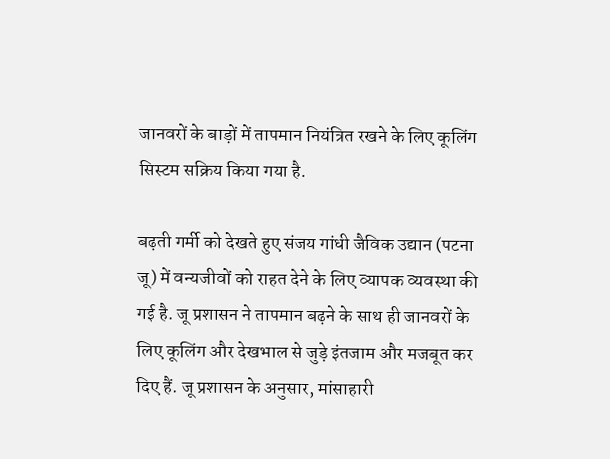जानवरों के बाड़ों में तापमान नियंत्रित रखने के लिए कूलिंग सिस्टम सक्रिय किया गया है.

बढ़ती गर्मी को देखते हुए संजय गांधी जैविक उद्यान (पटना जू) में वन्यजीवों को राहत देने के लिए व्यापक व्यवस्था की गई है. जू प्रशासन ने तापमान बढ़ने के साथ ही जानवरों के लिए कूलिंग और देखभाल से जुड़े इंतजाम और मजबूत कर दिए हैं. जू प्रशासन के अनुसार, मांसाहारी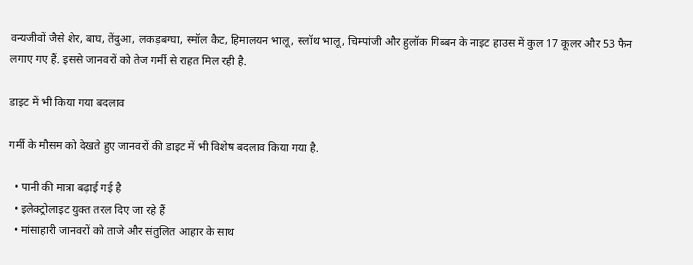वन्यजीवों जैसे शेर, बाघ, तेंदुआ, लकड़बग्घा, स्मॉल कैट, हिमालयन भालू, स्लॉथ भालू, चिम्पांजी और हुलॉक गिब्बन के नाइट हाउस में कुल 17 कूलर और 53 फैन लगाए गए हैं. इससे जानवरों को तेज गर्मी से राहत मिल रही है.

डाइट में भी किया गया बदलाव

गर्मी के मौसम को देखते हुए जानवरों की डाइट में भी विशेष बदलाव किया गया है.

  • पानी की मात्रा बढ़ाई गई है
  • इलेक्ट्रोलाइट युक्त तरल दिए जा रहे हैं
  • मांसाहारी जानवरों को ताजे और संतुलित आहार के साथ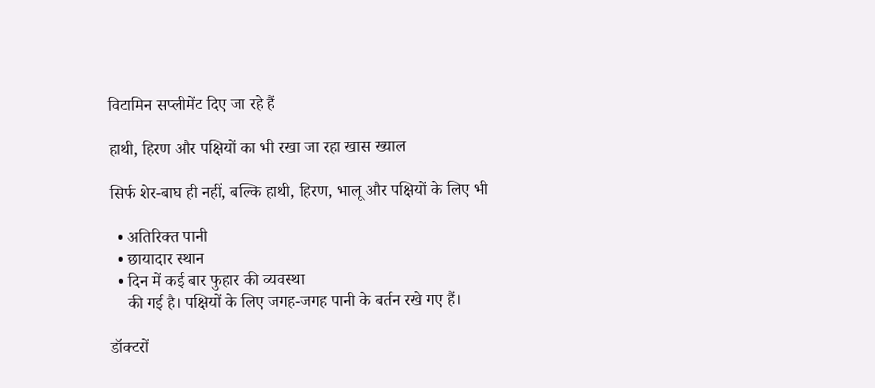विटामिन सप्लीमेंट दिए जा रहे हैं

हाथी, हिरण और पक्षियों का भी रखा जा रहा खास ख्याल

सिर्फ शेर-बाघ ही नहीं, बल्कि हाथी, हिरण, भालू और पक्षियों के लिए भी

  • अतिरिक्त पानी
  • छायादार स्थान
  • दिन में कई बार फुहार की व्यवस्था
    की गई है। पक्षियों के लिए जगह-जगह पानी के बर्तन रखे गए हैं।

डॉक्टरों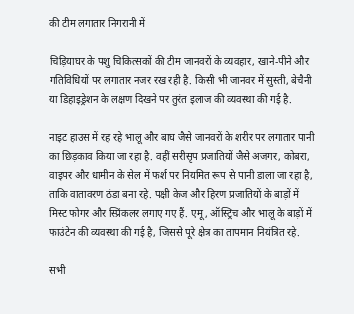की टीम लगातार निगरानी में

चिड़ियाघर के पशु चिकित्सकों की टीम जानवरों के व्यवहार, खाने-पीने और गतिविधियों पर लगातार नजर रख रही है. किसी भी जानवर में सुस्ती, बेचैनी या डिहाइड्रेशन के लक्षण दिखने पर तुरंत इलाज की व्यवस्था की गई है.

नाइट हाउस में रह रहे भालू और बाघ जैसे जानवरों के शरीर पर लगातार पानी का छिड़काव किया जा रहा है. वहीं सरीसृप प्रजातियों जैसे अजगर, कोबरा, वाइपर और धामीन के सेल में फर्श पर नियमित रूप से पानी डाला जा रहा है, ताकि वातावरण ठंडा बना रहे. पक्षी केज और हिरण प्रजातियों के बाड़ों में मिस्ट फोगर और स्प्रिंकलर लगाए गए हैं. एमू, ऑस्ट्रिच और भालू के बाड़ों में फाउंटेन की व्यवस्था की गई है, जिससे पूरे क्षेत्र का तापमान नियंत्रित रहे.

सभी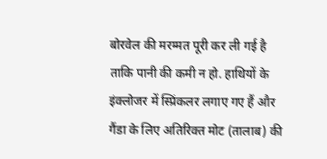बोरवेल की मरम्मत पूरी कर ली गई है ताकि पानी की कमी न हो. हाथियों के इंक्लोजर में स्प्रिंकलर लगाए गए हैं और गैंडा के लिए अतिरिक्त मोट (तालाब) की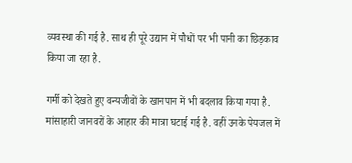व्यवस्था की गई है. साथ ही पूरे उद्यान में पौधों पर भी पानी का छिड़काव किया जा रहा है.

गर्मी को देखते हुए वन्यजीवों के खानपान में भी बदलाव किया गया है. मांसाहारी जानवरों के आहार की मात्रा घटाई गई है. वहीं उनके पेयजल में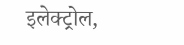इलेक्ट्रोल,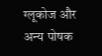ग्लूकोज और अन्य पोषक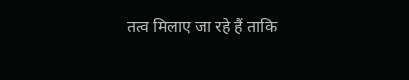तत्व मिलाए जा रहे हैं ताकि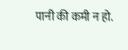पानी की कमी न हो.